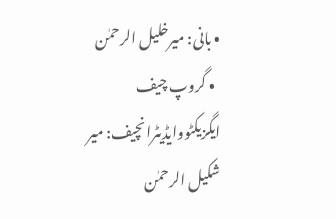• بانی: میرخلیل الرحمٰن
  • گروپ چیف ایگزیکٹووایڈیٹرانچیف: میر شکیل الرحمٰن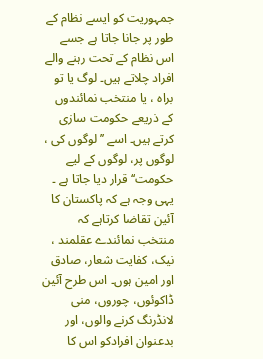جمہوریت کو ایسے نظام کے طور پر جانا جاتا ہے جسے اس نظام کے تحت رہنے والے افراد چلاتے ہیں۔ لوگ یا تو براہ ، یا منتخب نمائندوں کے ذریعے حکومت سازی کرتے ہیں۔ اسے ’’لوگوں کی ، لوگوں پر، لوگوں کے لیے حکومت‘‘ قرار دیا جاتا ہے ۔ یہی وجہ ہے کہ پاکستان کا آئین تقاضا کرتاہے کہ منتخب نمائندے عقلمند ، نیک، کفایت شعار، صادق اور امین ہوں۔ اس طرح آئین ڈاکوئوں، چوروں، منی لانڈرنگ کرنے والوں، اور بدعنوان افرادکو اس کا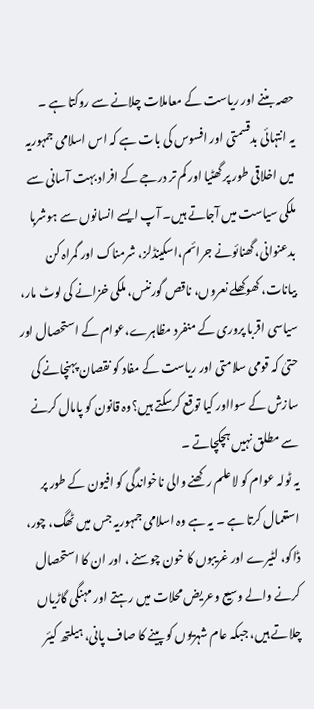حصہ بننے اور ریاست کے معاملات چلانے سے روکتا ہے ۔
یہ انتہائی بدقسمتی اور افسوس کی بات ہے کہ اس اسلامی جمہوریہ میں اخلاقی طور پر گھٹیا اور کم تر درجے کے افراد بہت آسانی سے ملکی سیاست میں آجاتے ہیں۔ آپ ایسے انسانوں سے ہوشربا بدعنوانی، گھنائونے جرائم،اسکینڈلز، شرمناک اور گمراہ کن بیانات، کھوکھلے نعروں، ناقص گورننس، ملکی خزانے کی لوٹ مار، سیاسی اقربا پروری کے منفرد مظاہرے،عوام کے استحصال اور حتیٰ کہ قومی سلامتی اور ریاست کے مفاد کو نقصان پہنچانے کی سازش کے سوااور کیا توقع کرسکتے ہیں؟وہ قانون کو پامال کرنے سے مطلق نہیں ہچکچاتے ۔
یہ ٹولہ عوام کو لاعلم رکھنے والی ناخواندگی کو افیون کے طور پر استعمال کرتا ہے ۔ یہ ہے وہ اسلامی جمہوریہ جس میں ٹھگ، چور، ڈاکو، لٹیرے اور غریبوں کا خون چوسنے ، اور ان کا استحصال کرنے والے وسیع وعریض محلات میں رہتے اور مہنگی گاڑیاں چلاتے ہیں، جبکہ عام شہریوں کو پینے کا صاف پانی، ہیلتھ کیئر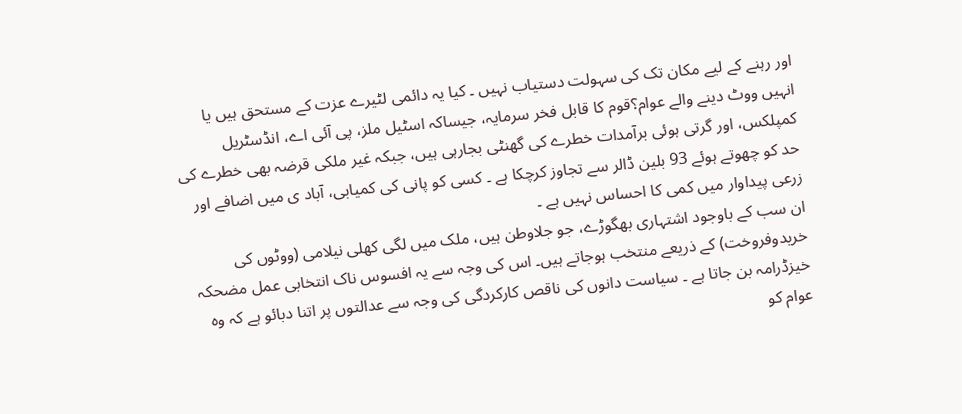اور رہنے کے لیے مکان تک کی سہولت دستیاب نہیں ۔ کیا یہ دائمی لٹیرے عزت کے مستحق ہیں یا انہیں ووٹ دینے والے عوام؟قوم کا قابل فخر سرمایہ، جیساکہ اسٹیل ملز، پی آئی اے، انڈسٹریل کمپلکس، اور گرتی ہوئی برآمدات خطرے کی گھنٹی بجارہی ہیں، جبکہ غیر ملکی قرضہ بھی خطرے کی حد کو چھوتے ہوئے 93 بلین ڈالر سے تجاوز کرچکا ہے ۔ کسی کو پانی کی کمیابی، آباد ی میں اضافے اور زرعی پیداوار میں کمی کا احساس نہیں ہے ۔
ان سب کے باوجود اشتہاری بھگوڑے، جو جلاوطن ہیں، ملک میں لگی کھلی نیلامی (ووٹوں کی خریدوفروخت) کے ذریعے منتخب ہوجاتے ہیں۔ اس کی وجہ سے یہ افسوس ناک انتخابی عمل مضحکہ خیزڈرامہ بن جاتا ہے ۔ سیاست دانوں کی ناقص کارکردگی کی وجہ سے عدالتوں پر اتنا دبائو ہے کہ وہ عوام کو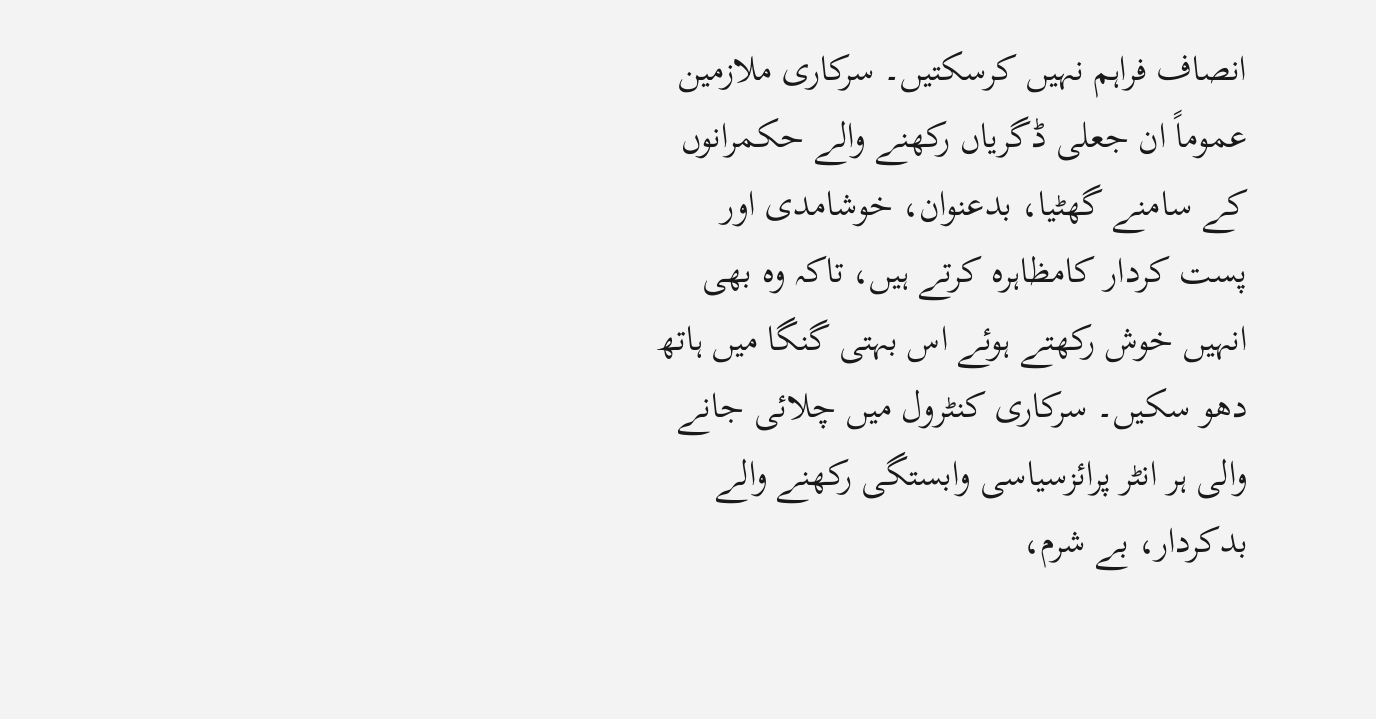انصاف فراہم نہیں کرسکتیں۔ سرکاری ملازمین عموماً ان جعلی ڈگریاں رکھنے والے حکمرانوں کے سامنے گھٹیا، بدعنوان، خوشامدی اور پست کردار کامظاہرہ کرتے ہیں، تاکہ وہ بھی انہیں خوش رکھتے ہوئے اس بہتی گنگا میں ہاتھ دھو سکیں۔ سرکاری کنٹرول میں چلائی جانے والی ہر انٹر پرائزسیاسی وابستگی رکھنے والے بدکردار، بے شرم،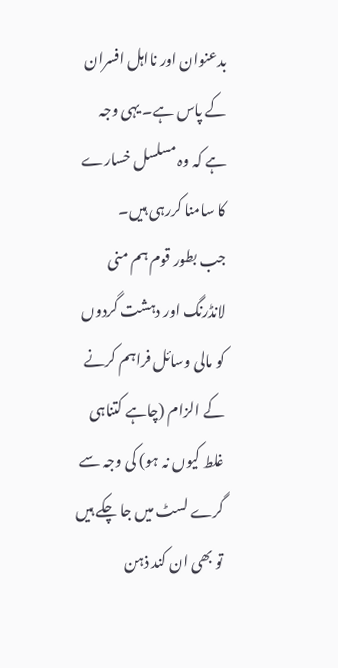بدعنوان اور نااہل افسران کے پاس ہے۔ یہی وجہ ہے کہ وہ مسلسل خسارے کا سامنا کررہی ہیں۔
جب بطور قوم ہم منی لانڈرنگ اور دہشت گردوں کو مالی وسائل فراہم کرنے کے الزام (چاہے کتناہی غلط کیوں نہ ہو) کی وجہ سے گرے لسٹ میں جا چکے ہیں تو بھی ان کند ذہن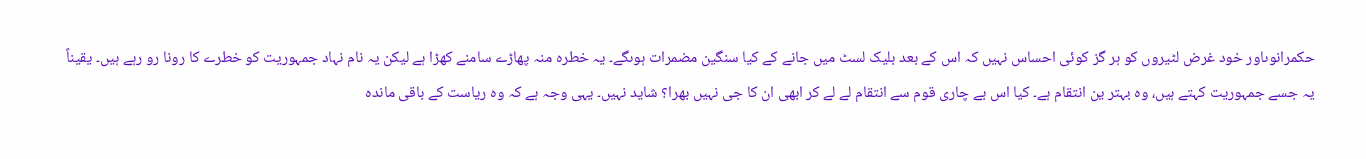حکمرانوںاور خود غرض لٹیروں کو ہر گز کوئی احساس نہیں کہ اس کے بعد بلیک لسٹ میں جانے کے کیا سنگین مضمرات ہوںگے۔ یہ خطرہ منہ پھاڑے سامنے کھڑا ہے لیکن یہ نام نہاد جمہوریت کو خطرے کا رونا رو رہے ہیں۔ یقیناً یہ جسے جمہوریت کہتے ہیں، وہ بہتر ین انتقام ہے۔ کیا اس بے چاری قوم سے انتقام لے لے کر ابھی ان کا جی نہیں بھرا؟ شاید نہیں۔ یہی وجہ ہے کہ وہ ریاست کے باقی ماندہ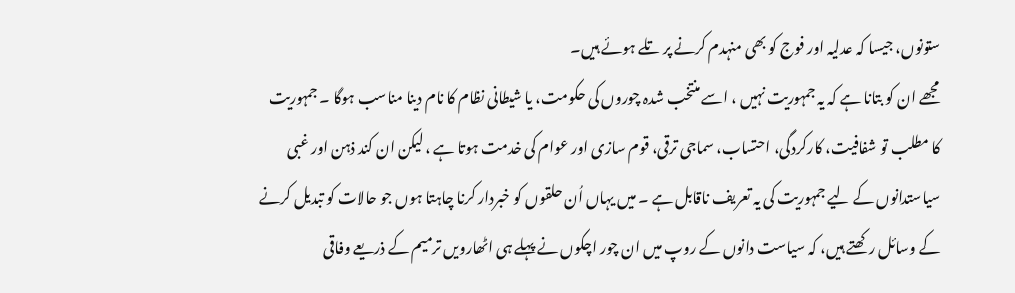ستونوں، جیسا کہ عدلیہ اور فوج کو بھی منہدم کرنے پر تلے ہوئے ہیں۔
مجھے ان کو بتانا ہے کہ یہ جمہوریت نہیں ، اسے منتخب شدہ چوروں کی حکومت، یا شیطانی نظام کا نام دینا مناسب ہوگا ۔ جمہوریت کا مطلب تو شفافیت، کارکردگی، احتساب، سماجی ترقی، قوم سازی اور عوام کی خدمت ہوتا ہے ، لیکن ان کند ذہن اور غبی سیاستدانوں کے لیے جمہوریت کی یہ تعریف ناقابل ہے ۔ میں یہاں اُن حلقوں کو خبردار کرنا چاہتا ہوں جو حالات کو تبدیل کرنے کے وسائل رکھتے ہیں، کہ سیاست دانوں کے روپ میں ان چور اچکوں نے پہلے ہی اٹھارویں ترمیم کے ذریعے وفاقی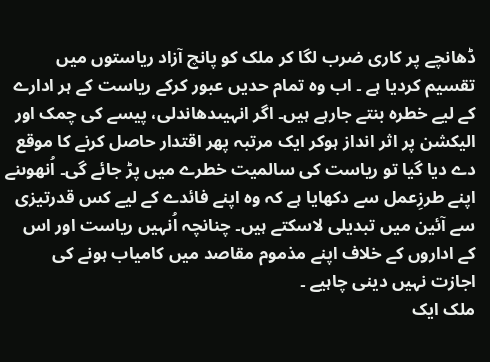ڈھانچے پر کاری ضرب لگا کر ملک کو پانچ آزاد ریاستوں میں تقسیم کردیا ہے ۔ اب وہ تمام حدیں عبور کرکے ریاست کے ہر ادارے کے لیے خطرہ بنتے جارہے ہیں۔ اگر انہیںدھاندلی، پیسے کی چمک اور الیکشن پر اثر انداز ہوکر ایک مرتبہ پھر اقتدار حاصل کرنے کا موقع دے دیا گیا تو ریاست کی سالمیت خطرے میں پڑ جائے گی۔ اُنھوںنے اپنے طرزِعمل سے دکھایا ہے کہ وہ اپنے فائدے کے لیے کس قدرتیزی سے آئین میں تبدیلی لاسکتے ہیں۔ چنانچہ اُنہیں ریاست اور اس کے اداروں کے خلاف اپنے مذموم مقاصد میں کامیاب ہونے کی اجازت نہیں دینی چاہیے ۔
ملک ایک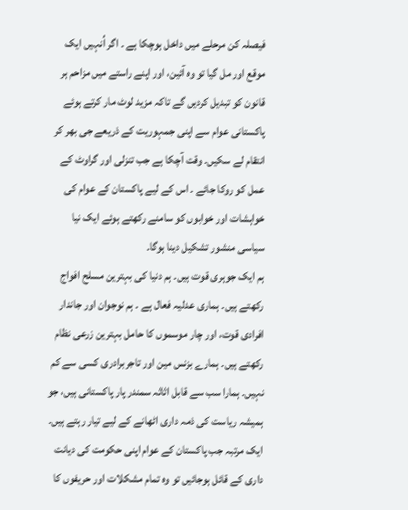فیصلہ کن مرحلے میں داخل ہوچکا ہے ۔ اگر اُنہیں ایک موقع اور مل گیا تو وہ آئین، اور اپنے راستے میں مزاحم ہر قانون کو تبدیل کردیں گے تاکہ مزید لوٹ مار کرتے ہوئے پاکستانی عوام سے اپنی جمہوریت کے ذریعے جی بھر کر انتقام لے سکیں۔ وقت آچکا ہے جب تنزلی اور گراوٹ کے عمل کو روکا جائے ۔ اس کے لیے پاکستان کے عوام کی خواہشات اور خوابوں کو سامنے رکھتے ہوئے ایک نیا سیاسی منشور تشکیل دینا ہوگا۔
ہم ایک جوہری قوت ہیں۔ ہم دنیا کی بہترین مسلح افواج رکھتے ہیں۔ ہماری عدلیہ فعال ہے ۔ ہم نوجوان اور جاندار افرادی قوت، اور چار موسموں کا حامل بہترین زرعی نظام رکھتے ہیں۔ ہمارے بزنس مین اور تاجربرادری کسی سے کم نہیں۔ ہمارا سب سے قابل اثاثہ سمندر پار پاکستانی ہیں، جو ہمیشہ ریاست کی ذمہ داری اٹھانے کے لیے تیار رہتے ہیں۔ ایک مرتبہ جب پاکستان کے عوام اپنی حکومت کی دیانت داری کے قائل ہوجائیں تو وہ تمام مشکلات اور حریفوں کا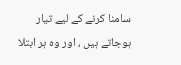سامنا کرنے کے لیے تیار ہوجاتے ہیں ، اور وہ ہر ابتلا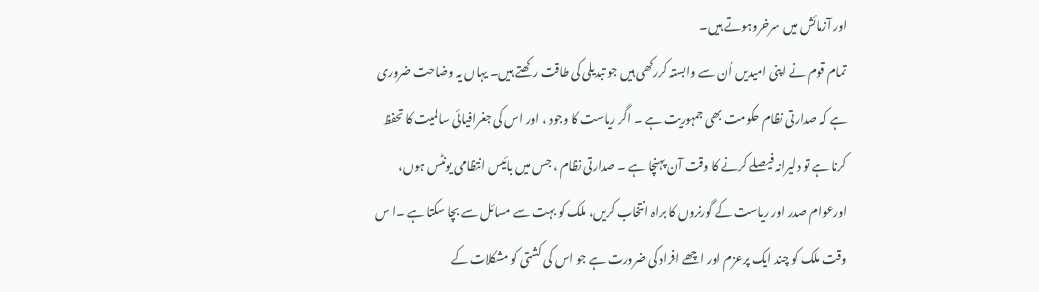اور آزمائش میں سرخروہوتے ہیں۔
تمام قوم نے اپنی امیدیں اُن سے وابستہ کررکھی ہیں جو تبدیلی کی طاقت رکھتے ہیں۔ یہاں یہ وضاحت ضروری ہے کہ صدارتی نظام حکومت بھی جمہوریت ہے ۔ اگر ریاست کا وجود ، اور اس کی جغرافیائی سالمیت کا تحفظ کرنا ہے تو دلیرانہ فیصلے کرنے کا وقت آن پہنچا ہے ۔ صدارتی نظام ، جس میں بائیس انتظامی یونٹس ہوں، اورعوام صدر اور ریاست کے گورنروں کا براہ انتخاب کریں، ملک کو بہت سے مسائل سے بچا سکتا ہے ۔ا س وقت ملک کو چند ایک پرعزم اور اچھے افراد کی ضرورت ہے جو اس کی کشتی کو مشکلات کے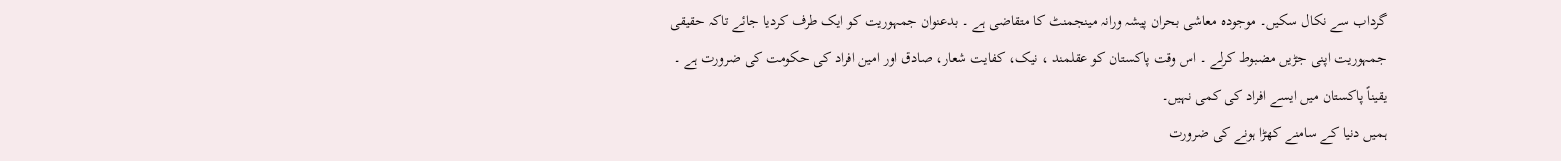گرداب سے نکال سکیں۔ موجودہ معاشی بحران پیشہ ورانہ مینجمنٹ کا متقاضی ہے ۔ بدعنوان جمہوریت کو ایک طرف کردیا جائے تاکہ حقیقی جمہوریت اپنی جڑیں مضبوط کرلے ۔ اس وقت پاکستان کو عقلمند ، نیک، کفایت شعار، صادق اور امین افراد کی حکومت کی ضرورت ہے ۔ یقیناً پاکستان میں ایسے افراد کی کمی نہیں۔
ہمیں دنیا کے سامنے کھڑا ہونے کی ضرورت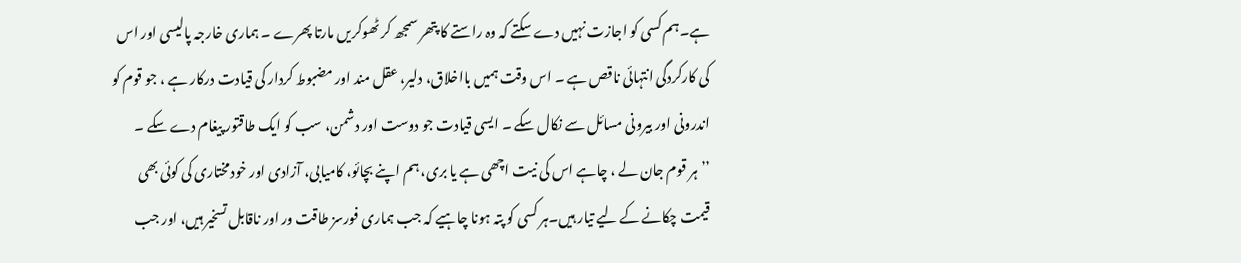ہے۔ہم کسی کو اجازت نہیں دے سکتے کہ وہ راستے کا پتھر سمجھ کر ٹھوکریں مارتا پھرے ۔ ہماری خارجہ پالیسی اور اس کی کارکردگی انتہائی ناقص ہے ۔ اس وقت ہمیں بااخلاق، دلیر، عقل مند اور مضبوط کردار کی قیادت درکار ہے ، جو قوم کو اندرونی اور بیرونی مسائل سے نکال سکے ۔ ایسی قیادت جو دوست اور دشمن، سب کو ایک طاقتور پیغام دے سکے ۔
’’ہر قوم جان لے ، چاہے اس کی نیت اچھی ہے یا بری، ہم اپنے بچائو، کامیابی، آزادی اور خودمختاری کی کوئی بھی قیمت چکانے کے لیے تیار ہیں۔ہر کسی کو پتہ ہونا چاہیے کہ جب ہماری فورسز طاقت ور اور ناقابل تسخیر ہیں، اور جب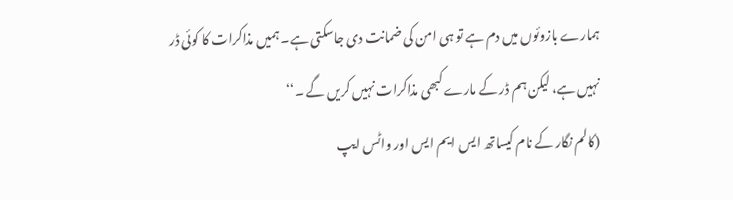ہمارے بازوئوں میں دم ہے تو ہی امن کی ضمانت دی جاسکتی ہے۔ ہمیں مذاکرات کا کوئی ڈر نہیں ہے، لیکن ہم ڈر کے مارے کبھی مذاکرات نہیں کریں گے ۔‘‘
(کالم نگار کے نام کیساتھ ایس ایم ایس اور واٹس ایپ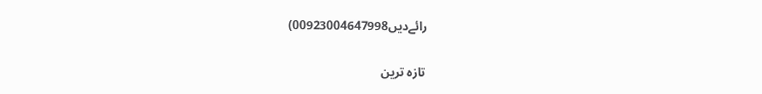رائےدیں00923004647998)

تازہ ترین